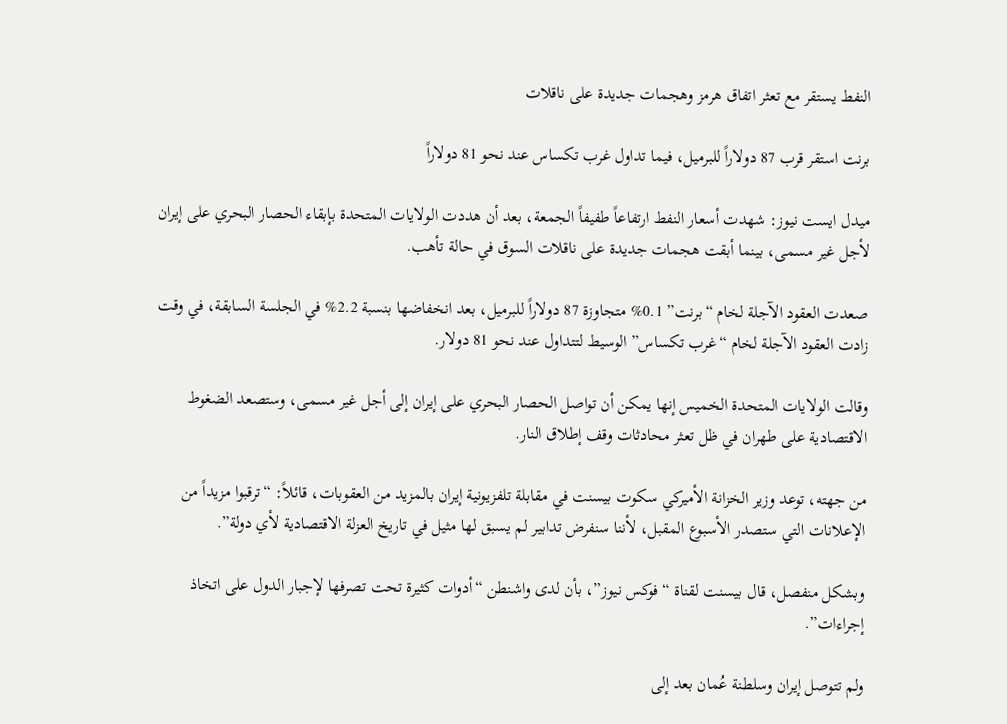النفط يستقر مع تعثر اتفاق هرمز وهجمات جديدة على ناقلات

برنت استقر قرب 87 دولاراً للبرميل، فيما تداول غرب تكساس عند نحو 81 دولاراً

ميدل ايست نيوز: شهدت أسعار النفط ارتفاعاً طفيفاً الجمعة، بعد أن هددت الولايات المتحدة بإبقاء الحصار البحري على إيران لأجل غير مسمى، بينما أبقت هجمات جديدة على ناقلات السوق في حالة تأهب.

صعدت العقود الآجلة لخام “برنت” 0.1% متجاوزة 87 دولاراً للبرميل، بعد انخفاضها بنسبة 2.2% في الجلسة السابقة، في وقت زادت العقود الآجلة لخام “غرب تكساس” الوسيط لتتداول عند نحو 81 دولار.

وقالت الولايات المتحدة الخميس إنها يمكن أن تواصل الحصار البحري على إيران إلى أجل غير مسمى، وستصعد الضغوط الاقتصادية على طهران في ظل تعثر محادثات وقف إطلاق النار.

من جهته، توعد وزير الخزانة الأميركي سكوت بيسنت في مقابلة تلفزيونية إيران بالمزيد من العقوبات، قائلاً: “ترقبوا مزيداً من الإعلانات التي ستصدر الأسبوع المقبل، لأننا سنفرض تدابير لم يسبق لها مثيل في تاريخ العزلة الاقتصادية لأي دولة”.

وبشكل منفصل، قال بيسنت لقناة “فوكس نيوز”، بأن لدى واشنطن “أدوات كثيرة تحت تصرفها لإجبار الدول على اتخاذ إجراءات”.

ولم تتوصل إيران وسلطنة عُمان بعد إلى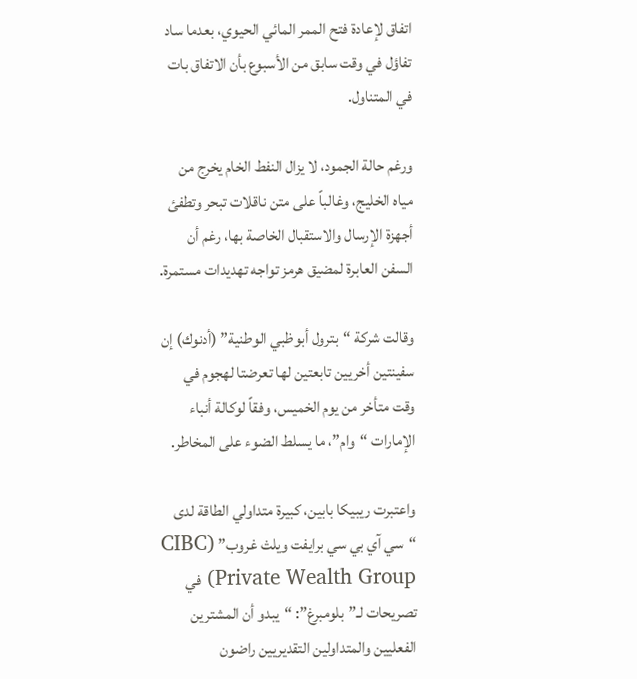اتفاق لإعادة فتح الممر المائي الحيوي، بعدما ساد تفاؤل في وقت سابق من الأسبوع بأن الاتفاق بات في المتناول.

ورغم حالة الجمود، لا يزال النفط الخام يخرج من مياه الخليج، وغالباً على متن ناقلات تبحر وتطفئ أجهزة الإرسال والاستقبال الخاصة بها، رغم أن السفن العابرة لمضيق هرمز تواجه تهديدات مستمرة.

وقالت شركة “بترول أبوظبي الوطنية” (أدنوك) إن سفينتين أخريين تابعتين لها تعرضتا لهجوم في وقت متأخر من يوم الخميس، وفقاً لوكالة أنباء الإمارات “وام”، ما يسلط الضوء على المخاطر.

واعتبرت ريبيكا بابين، كبيرة متداولي الطاقة لدى “سي آي بي سي برايفت ويلث غروب” (CIBC Private Wealth Group) في تصريحات لـ”بلومبرغ”: “يبدو أن المشترين الفعليين والمتداولين التقديريين راضون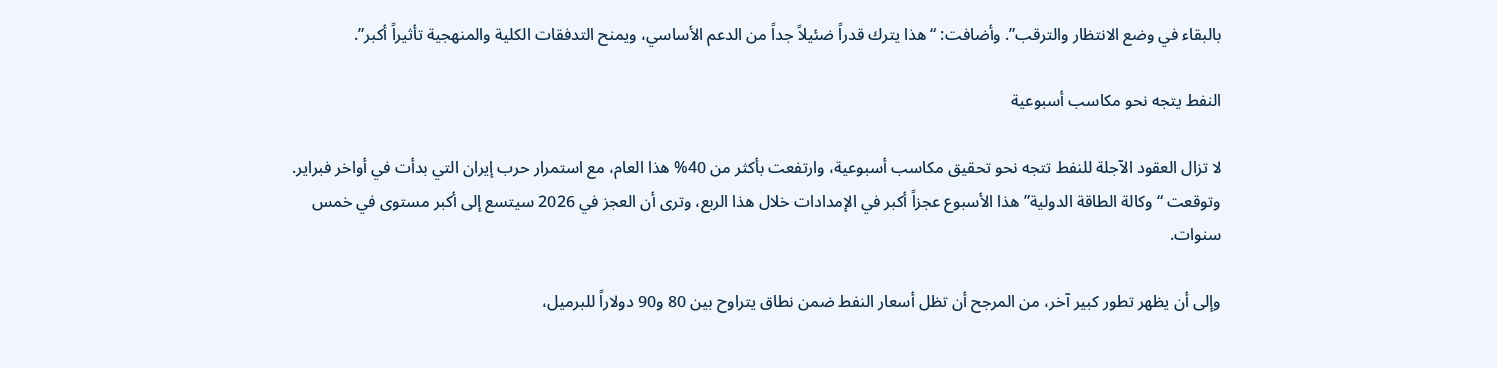بالبقاء في وضع الانتظار والترقب”. وأضافت: “هذا يترك قدراً ضئيلاً جداً من الدعم الأساسي، ويمنح التدفقات الكلية والمنهجية تأثيراً أكبر”.

النفط يتجه نحو مكاسب أسبوعية

لا تزال العقود الآجلة للنفط تتجه نحو تحقيق مكاسب أسبوعية، وارتفعت بأكثر من 40% هذا العام، مع استمرار حرب إيران التي بدأت في أواخر فبراير. وتوقعت “وكالة الطاقة الدولية” هذا الأسبوع عجزاً أكبر في الإمدادات خلال هذا الربع، وترى أن العجز في 2026 سيتسع إلى أكبر مستوى في خمس سنوات.

وإلى أن يظهر تطور كبير آخر، من المرجح أن تظل أسعار النفط ضمن نطاق يتراوح بين 80 و90 دولاراً للبرميل،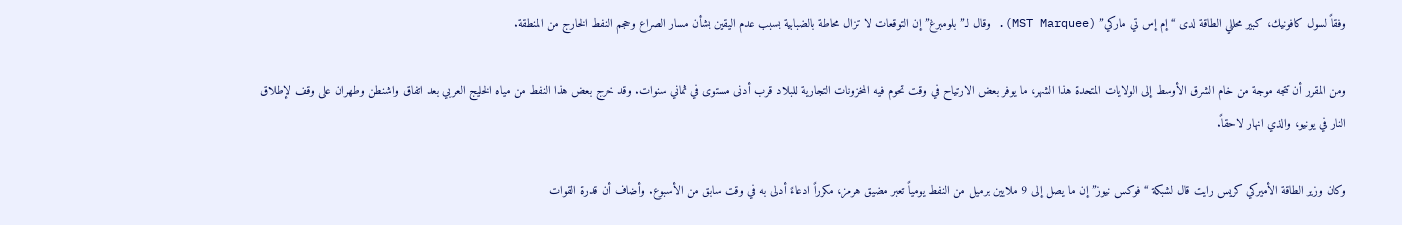وفقاً لسول كافونيك، كبير محللي الطاقة لدى “إم إس تي ماركي” (MST Marquee). وقال لـ”بلومبرغ” إن التوقعات لا تزال محاطة بالضبابية بسبب عدم اليقين بشأن مسار الصراع وحجم النفط الخارج من المنطقة.

ومن المقرر أن تتجه موجة من خام الشرق الأوسط إلى الولايات المتحدة هذا الشهر، ما يوفر بعض الارتياح في وقت تحوم فيه المخزونات التجارية للبلاد قرب أدنى مستوى في ثماني سنوات. وقد خرج بعض هذا النفط من مياه الخليج العربي بعد اتفاق واشنطن وطهران على وقف لإطلاق النار في يونيو، والذي انهار لاحقاً.

وكان وزير الطاقة الأميركي كريس رايت قال لشبكة “فوكس نيوز” إن ما يصل إلى 9 ملايين برميل من النفط يومياً تعبر مضيق هرمز، مكرراً ادعاءً أدلى به في وقت سابق من الأسبوع. وأضاف أن قدرة القوات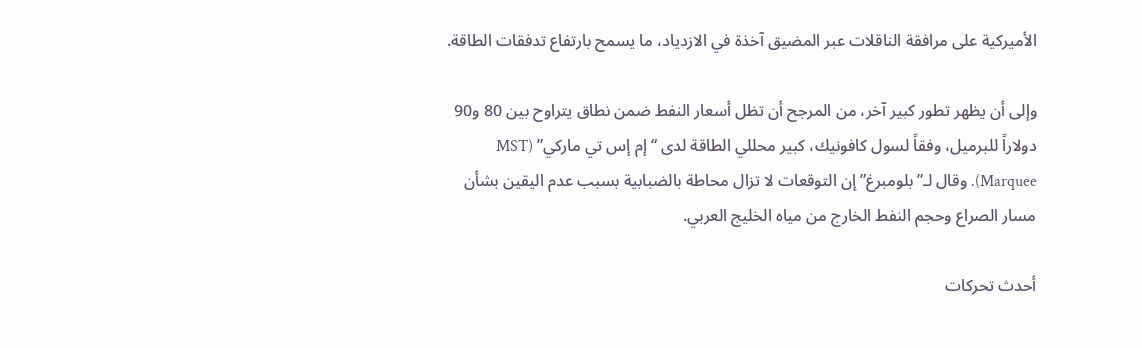الأميركية على مرافقة الناقلات عبر المضيق آخذة في الازدياد، ما يسمح بارتفاع تدفقات الطاقة.

وإلى أن يظهر تطور كبير آخر، من المرجح أن تظل أسعار النفط ضمن نطاق يتراوح بين 80 و90 دولاراً للبرميل، وفقاً لسول كافونيك، كبير محللي الطاقة لدى “إم إس تي ماركي” (MST Marquee). وقال لـ”بلومبرغ” إن التوقعات لا تزال محاطة بالضبابية بسبب عدم اليقين بشأن مسار الصراع وحجم النفط الخارج من مياه الخليج العربي.

أحدث تحركات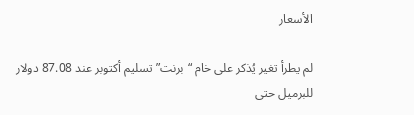الأسعار

لم يطرأ تغير يُذكر على خام “برنت” تسليم أكتوبر عند 87.08 دولار للبرميل حتى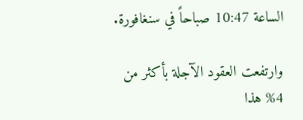الساعة 10:47 صباحاً في سنغافورة.

وارتفعت العقود الآجلة بأكثر من 4% هذا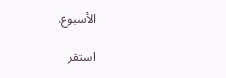الأسبوع.

استقر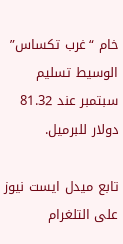خام “غرب تكساس” الوسيط تسليم سبتمبر عند 81.32 دولار للبرميل.

تابع ميدل ايست نيوز على التلغرام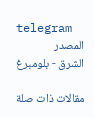telegram
المصدر
الشرق - بلومبرغ

مقالات ذات صلة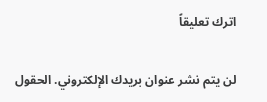اترك تعليقاً

لن يتم نشر عنوان بريدك الإلكتروني. الحقول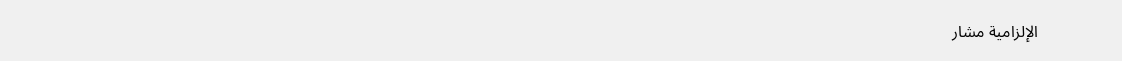الإلزامية مشار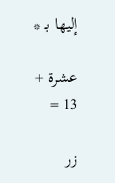إليها بـ *

عشرة + 13 =

زر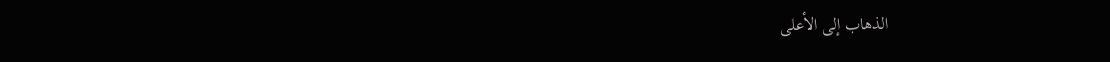الذهاب إلى الأعلى